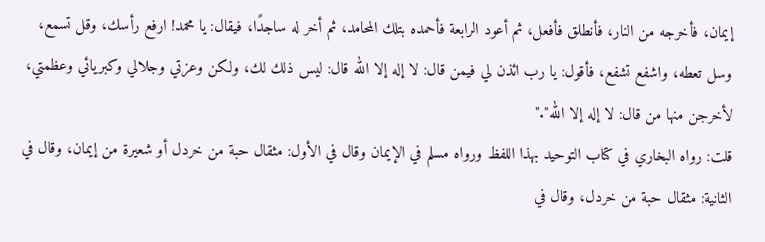إيمان، فأخرجه من النار، فأنطلق فأفعل، ثم أعود الرابعة فأحمده بتلك المحامد، ثم أخر له ساجدًا، فيقال: يا محمد! ارفع رأسك، وقل تسمع، وسل تعطه، واشفع تشفع، فأقول: يا رب ائذن لي فيمن قال: لا إله إلا الله قال: ليس ذلك لك، ولكن وعزتي وجلالي وكبريائي وعظمتي، لأخرجن منها من قال: لا إله إلا الله"."
قلت: رواه البخاري في كتاب التوحيد بهذا اللفظ ورواه مسلم في الإيمان وقال في الأول: مثقال حبة من خردل أو شعيرة من إيمان، وقال في الثانية: مثقال حبة من خردل، وقال في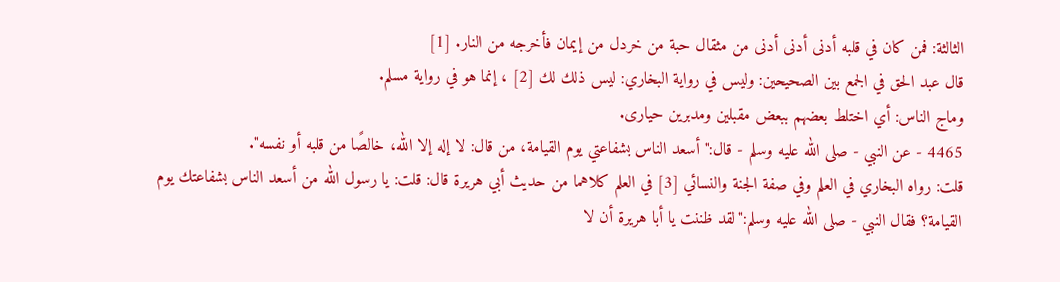الثالثة: فمن كان في قلبه أدنى أدنى أدنى من مثقال حبة من خردل من إيمان فأخرجه من النار. [1]
قال عبد الحق في الجمع بين الصحيحين: وليس في رواية البخاري: ليس ذلك لك [2] ، إنما هو في رواية مسلم.
وماج الناس: أي اختلط بعضهم ببعض مقبلين ومدبرين حيارى.
4465 - عن النبي - صلى الله عليه وسلم - قال:"أسعد الناس بشفاعتي يوم القيامة، من قال: لا إله إلا الله، خالصًا من قلبه أو نفسه".
قلت: رواه البخاري في العلم وفي صفة الجنة والنسائي [3] في العلم كلاهما من حديث أبي هريرة قال: قلت: يا رسول الله من أسعد الناس بشفاعتك يوم القيامة؟ فقال النبي - صلى الله عليه وسلم:"لقد ظننت يا أبا هريرة أن لا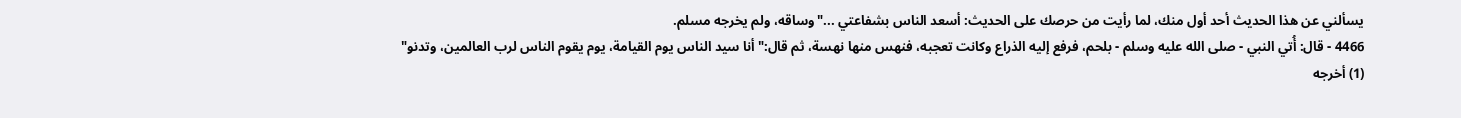يسألني عن هذا الحديث أحد أول منك، لما رأيت من حرصك على الحديث: أسعد الناس بشفاعتي ..."وساقه، ولم يخرجه مسلم.
4466 - قال: أُتي النبي - صلى الله عليه وسلم - بلحم، فرفع إليه الذراع وكانت تعجبه، فنهس منها نهسة، ثم قال:"أنا سيد الناس يوم القيامة، يوم يقوم الناس لرب العالمين، وتدنو"
(1) أخرجه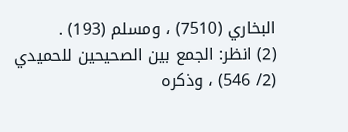البخاري (7510) ، ومسلم (193) .
(2) انظر: الجمع بين الصحيحين للحميدي (2/ 546) ، وذكره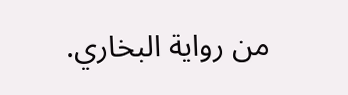من رواية البخاري.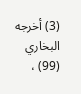(3) أخرجه البخاري (99) ،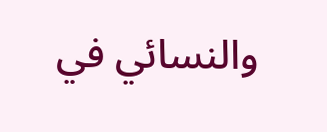والنسائي في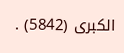الكبرى (5842) .